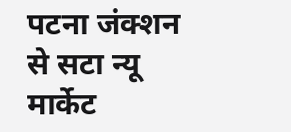पटना जंक्शन से सटा न्यू मार्केट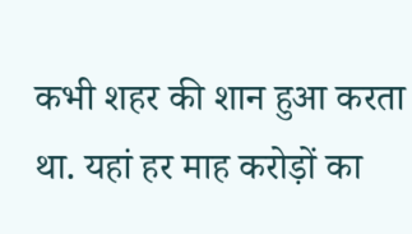कभी शहर की शान हुआ करता था. यहां हर माह करोड़ों का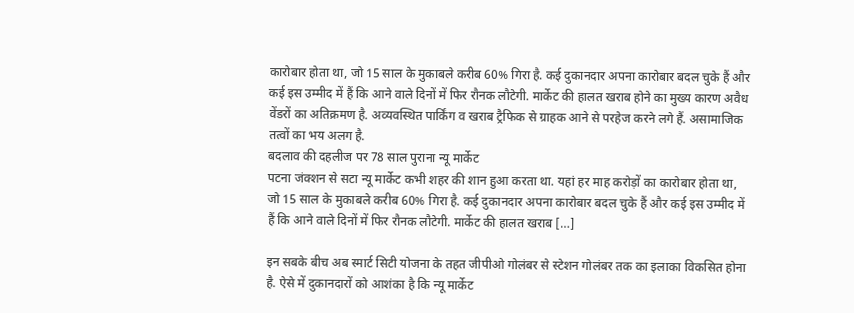कारोबार होता था, जो 15 साल के मुकाबले करीब 60% गिरा है. कई दुकानदार अपना कारोबार बदल चुके हैं और कई इस उम्मीद में हैं कि आने वाले दिनों में फिर रौनक लौटेगी. मार्केट की हालत खराब होने का मुख्य कारण अवैध वेंडरों का अतिक्रमण है. अव्यवस्थित पार्किंग व खराब ट्रैफिक से ग्राहक आने से परहेज करने लगे हैं. असामाजिक तत्वों का भय अलग है.
बदलाव की दहलीज पर 78 साल पुराना न्यू मार्केट
पटना जंक्शन से सटा न्यू मार्केट कभी शहर की शान हुआ करता था. यहां हर माह करोड़ों का कारोबार होता था, जो 15 साल के मुकाबले करीब 60% गिरा है. कई दुकानदार अपना कारोबार बदल चुके हैं और कई इस उम्मीद में हैं कि आने वाले दिनों में फिर रौनक लौटेगी. मार्केट की हालत खराब […]

इन सबके बीच अब स्मार्ट सिटी योजना के तहत जीपीओ गोलंबर से स्टेशन गोलंबर तक का इलाका विकसित होना है. ऐसे में दुकानदारों को आशंका है कि न्यू मार्केट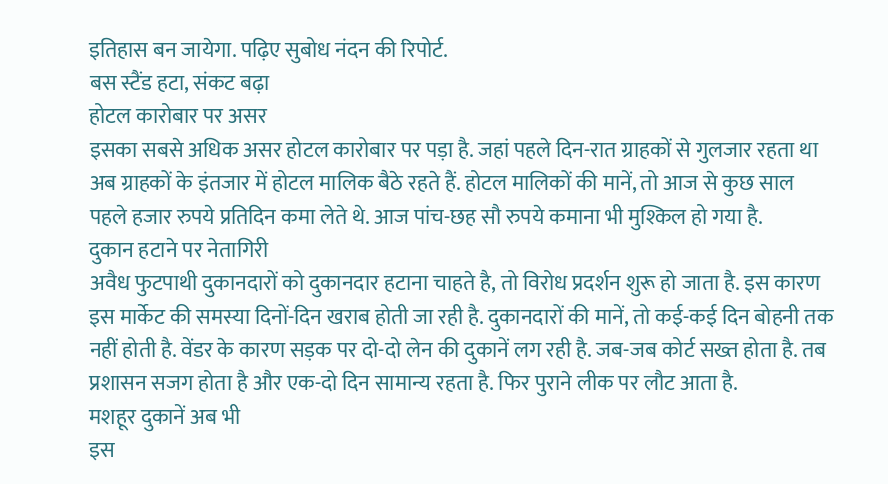इतिहास बन जायेगा. पढ़िए सुबोध नंदन की रिपोर्ट.
बस स्टैंड हटा, संकट बढ़ा
होटल कारोबार पर असर
इसका सबसे अधिक असर होटल कारोबार पर पड़ा है. जहां पहले दिन-रात ग्राहकों से गुलजार रहता था अब ग्राहकों के इंतजार में होटल मालिक बैठे रहते हैं. होटल मालिकों की मानें, तो आज से कुछ साल पहले हजार रुपये प्रतिदिन कमा लेते थे. आज पांच-छह सौ रुपये कमाना भी मुश्किल हो गया है.
दुकान हटाने पर नेतागिरी
अवैध फुटपाथी दुकानदारों को दुकानदार हटाना चाहते है, तो विरोध प्रदर्शन शुरू हो जाता है. इस कारण इस मार्केट की समस्या दिनों-दिन खराब होती जा रही है. दुकानदारों की मानें, तो कई-कई दिन बोहनी तक नहीं होती है. वेंडर के कारण सड़क पर दो-दो लेन की दुकानें लग रही है. जब-जब कोर्ट सख्त होता है. तब प्रशासन सजग होता है और एक-दो दिन सामान्य रहता है. फिर पुराने लीक पर लौट आता है.
मशहूर दुकानें अब भी
इस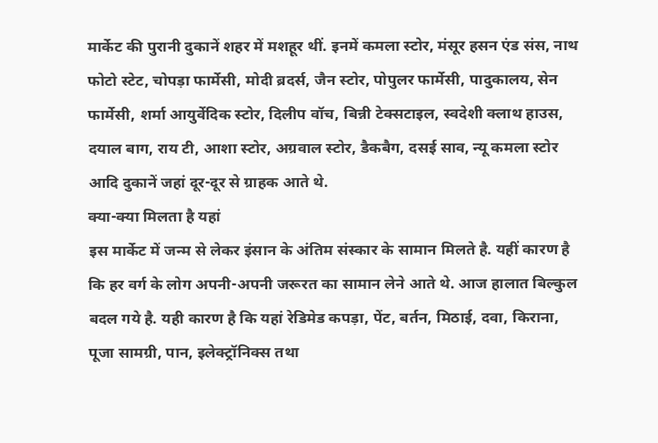मार्केट की पुरानी दुकानें शहर में मशहूर थीं. इनमें कमला स्टोर, मंसूर हसन एंड संस, नाथ फोटो स्टेट, चोपड़ा फार्मेसी, मोदी ब्रदर्स, जैन स्टोर, पोपुलर फार्मेसी, पादुकालय, सेन फार्मेसी, शर्मा आयुर्वेदिक स्टोर, दिलीप वॉच, बिन्नी टेक्सटाइल, स्वदेशी क्लाथ हाउस, दयाल बाग, राय टी, आशा स्टोर, अग्रवाल स्टोर, डैकबैग, दसई साव, न्यू कमला स्टोर आदि दुकानें जहां दूर-दूर से ग्राहक आते थे.
क्या-क्या मिलता है यहां
इस मार्केट में जन्म से लेकर इंसान के अंतिम संस्कार के सामान मिलते है. यहीं कारण है कि हर वर्ग के लोग अपनी-अपनी जरूरत का सामान लेने आते थे. आज हालात बिल्कुल बदल गये है. यही कारण है कि यहां रेडिमेड कपड़ा, पेंट, बर्तन, मिठाई, दवा, किराना, पूजा सामग्री, पान, इलेक्ट्रॉनिक्स तथा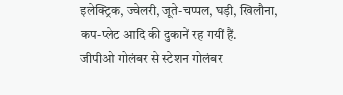इलेक्ट्रिक, ज्वेलरी, जूते-चप्पल, घड़ी, खिलौना, कप-प्लेट आदि की दुकानें रह गयीं हैं.
जीपीओ गोलंबर से स्टेशन गोलंबर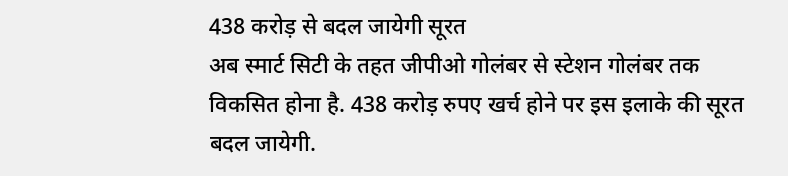438 करोड़ से बदल जायेगी सूरत
अब स्मार्ट सिटी के तहत जीपीओ गोलंबर से स्टेशन गोलंबर तक विकसित होना है. 438 करोड़ रुपए खर्च होने पर इस इलाके की सूरत बदल जायेगी.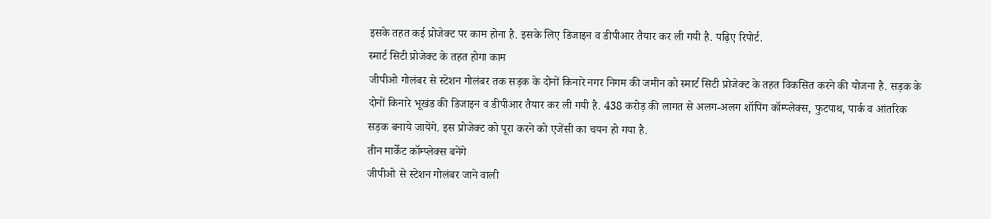इसके तहत कई प्रोजेक्ट पर काम होना है. इसके लिए डिजाइन व डीपीआर तैयार कर ली गयी है. पढ़िए रिपोर्ट.
स्मार्ट सिटी प्रोजेक्ट के तहत होगा काम
जीपीओ गोलंबर से स्टेशन गोलंबर तक सड़क के दोनों किनारे नगर निगम की जमीन को स्मार्ट सिटी प्रोजेक्ट के तहत विकसित करने की योजना है. सड़क के दोनों किनारे भूखंड की डिजाइन व डीपीआर तैयार कर ली गयी है. 438 करोड़ की लागत से अलग-अलग शॉपिंग कॉम्प्लेक्स, फुटपाथ, पार्क व आंतरिक सड़क बनाये जायेंगे. इस प्रोजेक्ट को पूरा करने को एजेंसी का चयन हो गया है.
तीन मार्केट कॉम्प्लेक्स बनेंगे
जीपीओ से स्टेशन गोलंबर जाने वाली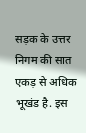सड़क के उत्तर निगम की सात एकड़ से अधिक भूखंड है. इस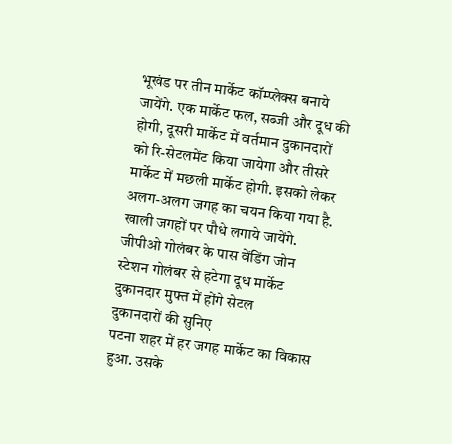भूखंड पर तीन मार्केट कॉम्प्लेक्स बनाये जायेंगे. एक मार्केट फल, सब्जी और दूध की होगी, दूसरी मार्केट में वर्तमान दुकानदारों को रि-सेटलमेंट किया जायेगा और तीसरे मार्केट में मछली मार्केट होगी. इसको लेकर अलग-अलग जगह का चयन किया गया है. खाली जगहों पर पौधे लगाये जायेंगे.
जीपीओ गोलंबर के पास वेंडिंग जोन
स्टेशन गोलंबर से हटेगा दूध मार्केट
दुकानदार मुफ्त में होंगे सेटल
दुकानदारों की सुनिए
पटना शहर में हर जगह मार्केट का विकास हुआ. उसके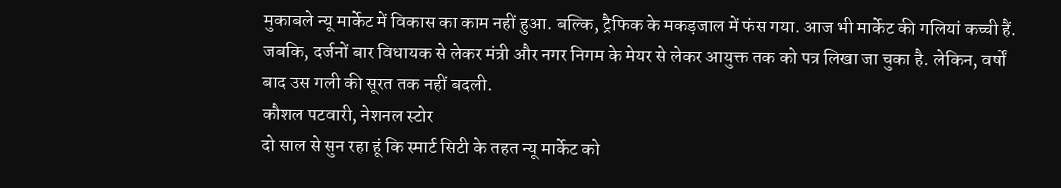मुकाबले न्यू मार्केट में विकास का काम नहीं हुआ. बल्कि, ट्रैफिक के मकड़जाल में फंस गया. आज भी मार्केट की गलियां कच्ची हैं. जबकि, दर्जनों बार विधायक से लेकर मंत्री और नगर निगम के मेयर से लेकर आयुक्त तक को पत्र लिखा जा चुका है. लेकिन, वर्षों बाद उस गली की सूरत तक नहीं बदली.
कौशल पटवारी, नेशनल स्टोर
दो साल से सुन रहा हूं कि स्मार्ट सिटी के तहत न्यू मार्केट को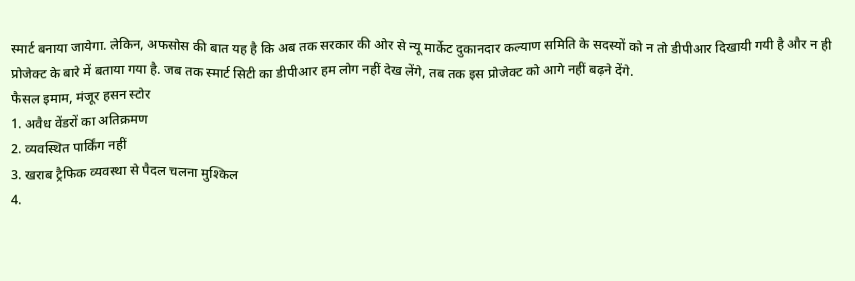स्मार्ट बनाया जायेगा. लेकिन, अफसोस की बात यह है कि अब तक सरकार की ओर से न्यू मार्केट दुकानदार कल्याण समिति के सदस्यों को न तो डीपीआर दिखायी गयी है और न ही प्रोजेक्ट के बारे में बताया गया है. जब तक स्मार्ट सिटी का डीपीआर हम लोग नहीं देख लेंगे, तब तक इस प्रोजेक्ट को आगे नहीं बढ़ने देंगे.
फैसल इमाम, मंजूर हसन स्टोर
1. अवैध वेंडरों का अतिक्रमण
2. व्यवस्थित पार्किंग नहीं
3. खराब ट्रैफिक व्यवस्था से पैदल चलना मुश्किल
4.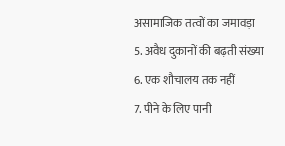असामाजिक तत्वों का जमावड़ा
5. अवैध दुकानों की बढ़ती संख्या
6. एक शौचालय तक नहीं
7. पीने के लिए पानी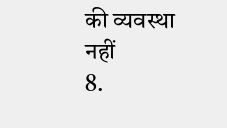की व्यवस्था नहीं
8.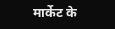मार्केट के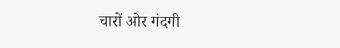चारों ओर गंदगी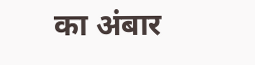का अंबार